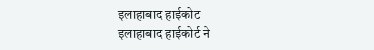इलाहाबाद हाईकोट
इलाहाबाद हाईकोर्ट ने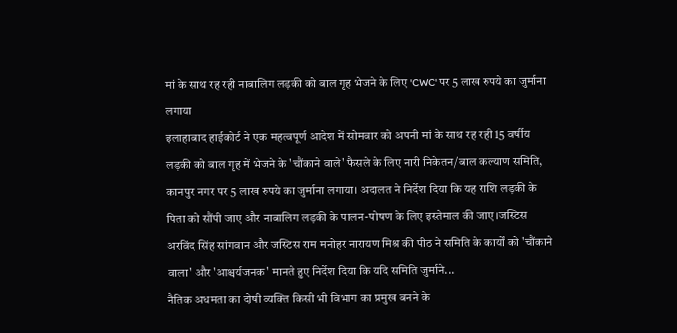मां के साथ रह रही नाबालिग लड़की को बाल गृह भेजने के लिए 'CWC' पर 5 लाख रुपये का जुर्माना लगाया
इलाहाबाद हाईकोर्ट ने एक महत्वपूर्ण आदेश में सोमवार को अपनी मां के साथ रह रही 15 वर्षीय लड़की को बाल गृह में भेजने के 'चौंकाने वाले' फैसले के लिए नारी निकेतन/बाल कल्याण समिति, कानपुर नगर पर 5 लाख रुपये का जुर्माना लगाया। अदालत ने निर्देश दिया कि यह राशि लड़की के पिता को सौंपी जाए और नाबालिग लड़की के पालन-पोषण के लिए इस्तेमाल की जाए।जस्टिस अरविंद सिंह सांगवान और जस्टिस राम मनोहर नारायण मिश्र की पीठ ने समिति के कार्यों को 'चौंकाने वाला' और 'आश्चर्यजनक' मानते हुए निर्देश दिया कि यदि समिति जुर्माने...
नैतिक अधमता का दोषी व्यक्ति किसी भी विभाग का प्रमुख बनने के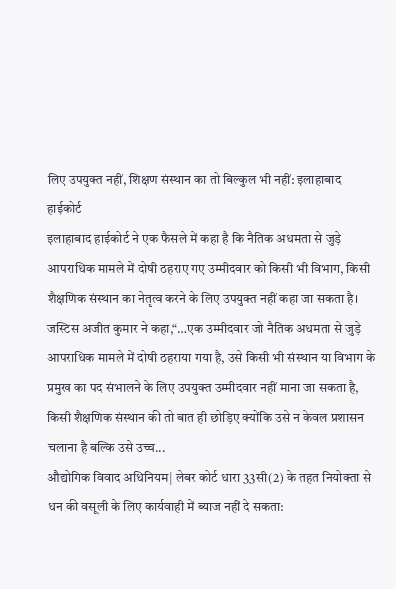लिए उपयुक्त नहीं, शिक्षण संस्थान का तो बिल्कुल भी नहीं: इलाहाबाद हाईकोर्ट
इलाहाबाद हाईकोर्ट ने एक फैसले में कहा है कि नैतिक अधमता से जुड़े आपराधिक मामले में दोषी ठहराए गए उम्मीदवार को किसी भी विभाग, किसी शैक्षणिक संस्थान का नेतृत्व करने के लिए उपयुक्त नहीं कहा जा सकता है। जस्टिस अजीत कुमार ने कहा,“…एक उम्मीदवार जो नैतिक अधमता से जुड़े आपराधिक मामले में दोषी ठहराया गया है, उसे किसी भी संस्थान या विभाग के प्रमुख का पद संभालने के लिए उपयुक्त उम्मीदवार नहीं माना जा सकता है, किसी शैक्षणिक संस्थान की तो बात ही छोड़िए क्योंकि उसे न केवल प्रशासन चलाना है बल्कि उसे उच्च...
औद्योगिक विवाद अधिनियम| लेबर कोर्ट धारा 33सी(2) के तहत नियोक्ता से धन की वसूली के लिए कार्यवाही में ब्याज नहीं दे सकता: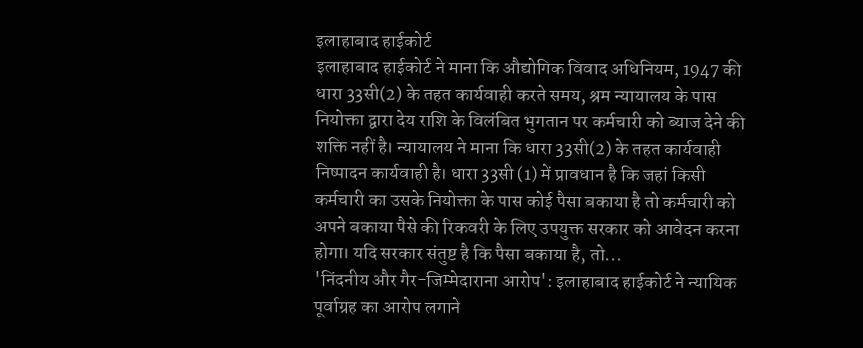इलाहाबाद हाईकोर्ट
इलाहाबाद हाईकोर्ट ने माना कि औद्योगिक विवाद अधिनियम, 1947 की धारा 33सी(2) के तहत कार्यवाही करते समय, श्रम न्यायालय के पास नियोक्ता द्वारा देय राशि के विलंबित भुगतान पर कर्मचारी को ब्याज देने की शक्ति नहीं है। न्यायालय ने माना कि धारा 33सी(2) के तहत कार्यवाही निष्पादन कार्यवाही है। धारा 33सी (1) में प्रावधान है कि जहां किसी कर्मचारी का उसके नियोक्ता के पास कोई पैसा बकाया है तो कर्मचारी को अपने बकाया पैसे की रिकवरी के लिए उपयुक्त सरकार को आवेदन करना होगा। यदि सरकार संतुष्ट है कि पैसा बकाया है, तो...
'निंदनीय और गैर-जिम्मेदाराना आरोप': इलाहाबाद हाईकोर्ट ने न्यायिक पूर्वाग्रह का आरोप लगाने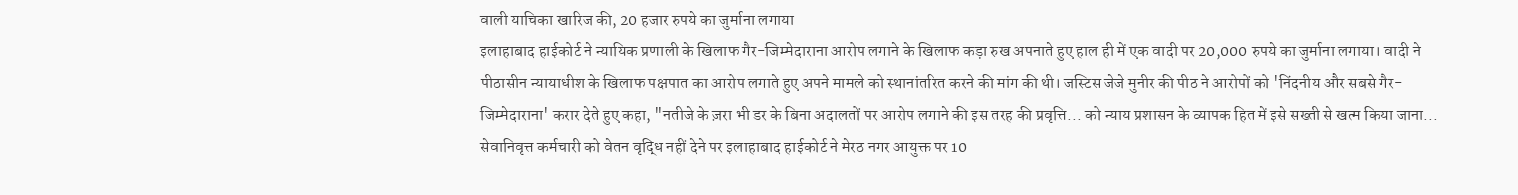वाली याचिका खारिज की, 20 हजार रुपये का जुर्माना लगाया
इलाहाबाद हाईकोर्ट ने न्यायिक प्रणाली के खिलाफ गैर-जिम्मेदाराना आरोप लगाने के खिलाफ कड़ा रुख अपनाते हुए हाल ही में एक वादी पर 20,000 रुपये का जुर्माना लगाया। वादी ने पीठासीन न्यायाधीश के खिलाफ पक्षपात का आरोप लगाते हुए अपने मामले को स्थानांतरित करने की मांग की थी। जस्टिस जेजे मुनीर की पीठ ने आरोपों को 'निंदनीय और सबसे गैर-जिम्मेदाराना' करार देते हुए कहा, "नतीजे के ज़रा भी डर के बिना अदालतों पर आरोप लगाने की इस तरह की प्रवृत्ति... को न्याय प्रशासन के व्यापक हित में इसे सख्ती से खत्म किया जाना...
सेवानिवृत्त कर्मचारी को वेतन वृद्धि नहीं देने पर इलाहाबाद हाईकोर्ट ने मेरठ नगर आयुक्त पर 10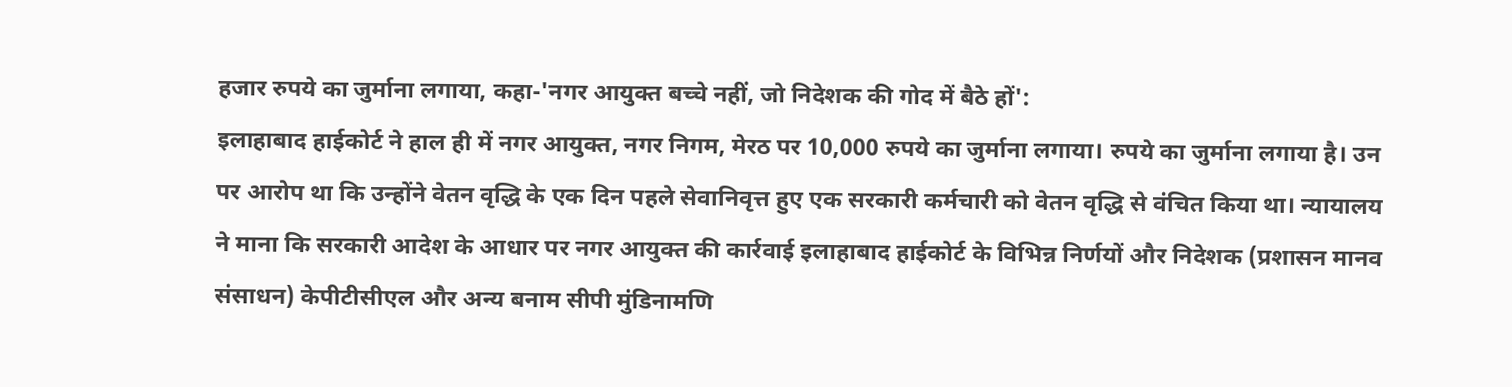हजार रुपये का जुर्माना लगाया, कहा-'नगर आयुक्त बच्चे नहीं, जो निदेशक की गोद में बैठे हों':
इलाहाबाद हाईकोर्ट ने हाल ही में नगर आयुक्त, नगर निगम, मेरठ पर 10,000 रुपये का जुर्माना लगाया। रुपये का जुर्माना लगाया है। उन पर आरोप था कि उन्होंने वेतन वृद्धि के एक दिन पहले सेवानिवृत्त हुए एक सरकारी कर्मचारी को वेतन वृद्धि से वंचित किया था। न्यायालय ने माना कि सरकारी आदेश के आधार पर नगर आयुक्त की कार्रवाई इलाहाबाद हाईकोर्ट के विभिन्न निर्णयों और निदेशक (प्रशासन मानव संसाधन) केपीटीसीएल और अन्य बनाम सीपी मुंडिनामणि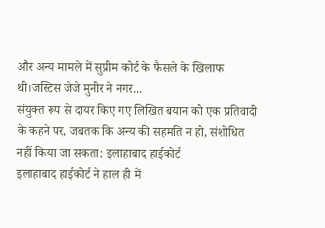और अन्य मामले में सुप्रीम कोर्ट के फैसले के खिलाफ थी।जस्टिस जेजे मुनीर ने नगर...
संयुक्त रूप से दायर किए गए लिखित बयान को एक प्रतिवादी के कहने पर, जबतक कि अन्य की सहमति न हो, संशोधित नहीं किया जा सकता: इलाहाबाद हाईकोर्ट
इलाहाबाद हाईकोर्ट ने हाल ही में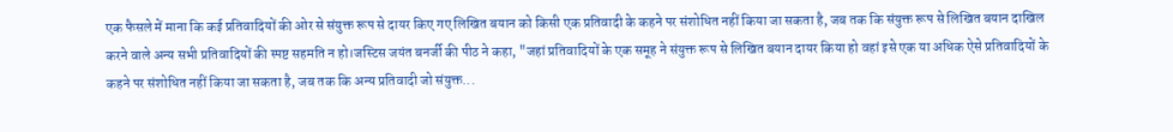एक फैसले में माना कि कई प्रतिवादियों की ओर से संयुक्त रूप से दायर किए गए लिखित बयान को किसी एक प्रतिवादी के कहने पर संशोधित नहीं किया जा सकता है, जब तक कि संयुक्त रूप से लिखित बयान दाखिल करने वाले अन्य सभी प्रतिवादियों की स्पष्ट सहमति न हो।जस्टिस जयंत बनर्जी की पीठ ने कहा, "जहां प्रतिवादियों के एक समूह ने संयुक्त रूप से लिखित बयान दायर किया हो वहां इसे एक या अधिक ऐसे प्रतिवादियों के कहने पर संशोधित नहीं किया जा सकता है, जब तक कि अन्य प्रतिवादी जो संयुक्त...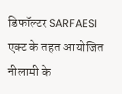डिफॉल्टर SARFAESI एक्ट के तहत आयोजित नीलामी के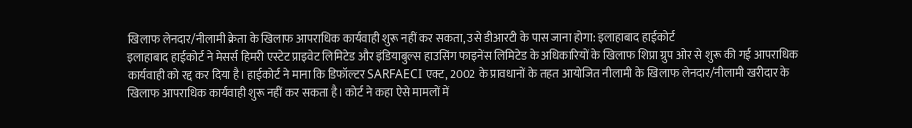खिलाफ लेनदार/नीलामी क्रेता के खिलाफ आपराधिक कार्यवाही शुरू नहीं कर सकता, उसे डीआरटी के पास जाना होगा: इलाहाबाद हाईकोर्ट
इलाहाबाद हाईकोर्ट ने मेसर्स हिमरी एस्टेट प्राइवेट लिमिटेड और इंडियाबुल्स हाउसिंग फाइनेंस लिमिटेड के अधिकारियों के खिलाफ शिप्रा ग्रुप ओर से शुरू की गई आपराधिक कार्यवाही को रद्द कर दिया है। हाईकोर्ट ने माना कि डिफॉल्टर SARFAECI एक्ट, 2002 के प्रावधानों के तहत आयोजित नीलामी के खिलाफ लेनदार/नीलामी खरीदार के खिलाफ आपराधिक कार्यवाही शुरू नहीं कर सकता है। कोर्ट ने कहा ऐसे मामलों में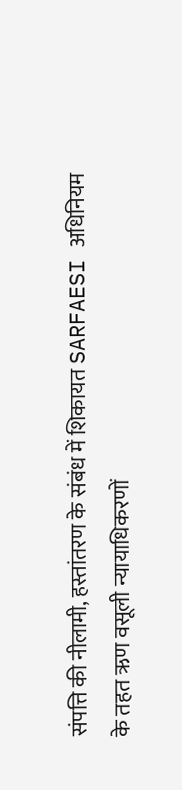संपत्ति की नीलामी, हस्तांतरण के संबंध में शिकायत SARFAESI अधिनियम के तहत ऋण वसूली न्यायाधिकरणों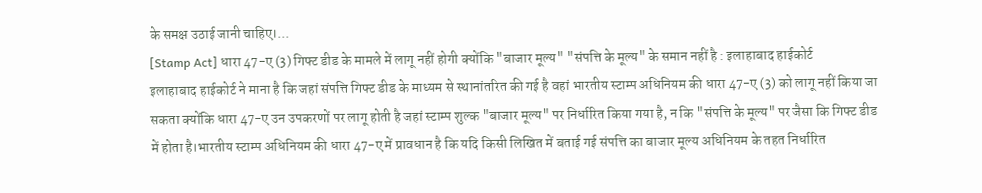के समक्ष उठाई जानी चाहिए।...
[Stamp Act] धारा 47-ए (3) गिफ्ट डीड के मामले में लागू नहीं होगी क्योंकि "बाजार मूल्य" "संपत्ति के मूल्य" के समान नहीं है : इलाहाबाद हाईकोर्ट
इलाहाबाद हाईकोर्ट ने माना है कि जहां संपत्ति गिफ्ट डीड के माध्यम से स्थानांतरित की गई है वहां भारतीय स्टाम्प अधिनियम की धारा 47-ए (3) को लागू नहीं किया जा सकता क्योंकि धारा 47-ए उन उपकरणों पर लागू होती है जहां स्टाम्प शुल्क "बाजार मूल्य" पर निर्धारित किया गया है, न कि "संपत्ति के मूल्य" पर जैसा कि गिफ्ट डीड में होता है।भारतीय स्टाम्प अधिनियम की धारा 47-ए में प्रावधान है कि यदि किसी लिखित में बताई गई संपत्ति का बाजार मूल्य अधिनियम के तहत निर्धारित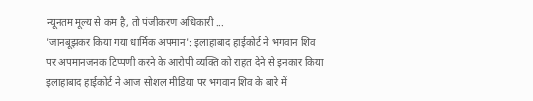न्यूनतम मूल्य से कम है, तो पंजीकरण अधिकारी ...
'जानबूझकर किया गया धार्मिक अपमान': इलाहाबाद हाईकोर्ट ने भगवान शिव पर अपमानजनक टिप्पणी करने के आरोपी व्यक्ति को राहत देने से इनकार किया
इलाहाबाद हाईकोर्ट ने आज सोशल मीडिया पर भगवान शिव के बारे में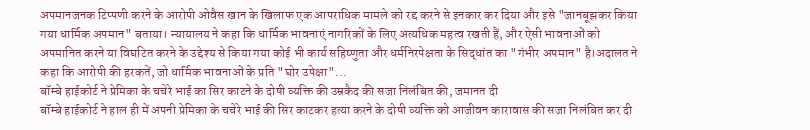अपमानजनक टिप्पणी करने के आरोपी ओवैस खान के खिलाफ एक आपराधिक मामले को रद्द करने से इनकार कर दिया और इसे "जानबूझकर किया गया धार्मिक अपमान" बताया। न्यायालय ने कहा कि धार्मिक भावनाएं नागरिकों के लिए अत्यधिक महत्व रखती हैं, और ऐसी भावनाओं को अपमानित करने या विघटित करने के उद्देश्य से किया गया कोई भी कार्य सहिष्णुता और धर्मनिरपेक्षता के सिद्धांत का "गंभीर अपमान" है।अदालत ने कहा कि आरोपी की हरकतें, जो धार्मिक भावनाओं के प्रति "घोर उपेक्षा"...
बॉम्बे हाईकोर्ट ने प्रेमिका के चचेरे भाई का सिर काटने के दोषी व्यक्ति की उम्रकैद की सजा निलंबित की, जमानत दी
बॉम्बे हाईकोर्ट ने हाल ही में अपनी प्रेमिका के चचेरे भाई की सिर काटकर हत्या करने के दोषी व्यक्ति को आजीवन कारावास की सजा निलंबित कर दी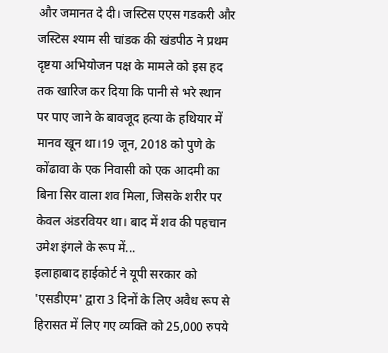और जमानत दे दी। जस्टिस एएस गडकरी और जस्टिस श्याम सी चांडक की खंडपीठ ने प्रथम दृष्टया अभियोजन पक्ष के मामले को इस हद तक खारिज कर दिया कि पानी से भरे स्थान पर पाए जाने के बावजूद हत्या के हथियार में मानव खून था।19 जून, 2018 को पुणे के कोंढावा के एक निवासी को एक आदमी का बिना सिर वाला शव मिला, जिसके शरीर पर केवल अंडरवियर था। बाद में शव की पहचान उमेश इंगले के रूप में...
इलाहाबाद हाईकोर्ट ने यूपी सरकार को 'एसडीएम' द्वारा 3 दिनों के लिए अवैध रूप से हिरासत में लिए गए व्यक्ति को 25,000 रुपये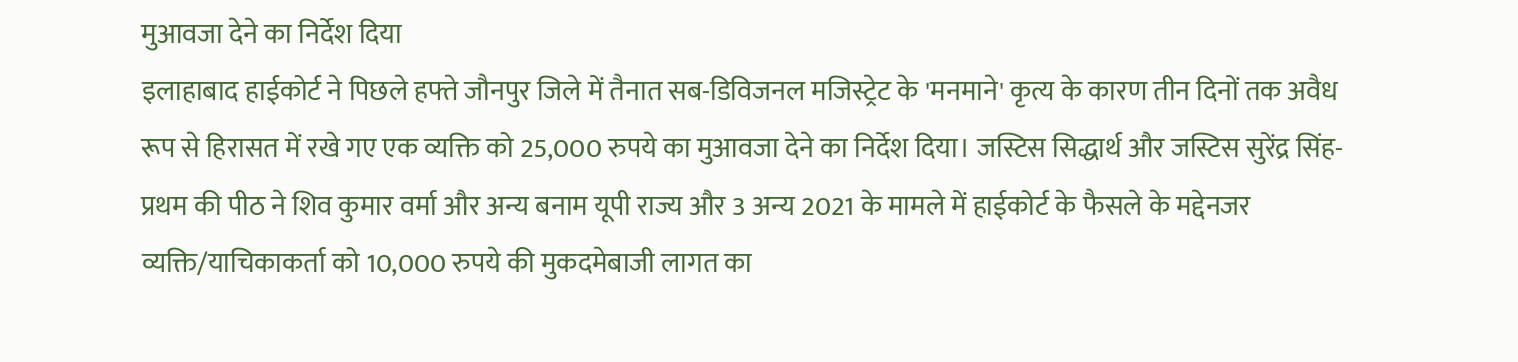मुआवजा देने का निर्देश दिया
इलाहाबाद हाईकोर्ट ने पिछले हफ्ते जौनपुर जिले में तैनात सब-डिविजनल मजिस्ट्रेट के 'मनमाने' कृत्य के कारण तीन दिनों तक अवैध रूप से हिरासत में रखे गए एक व्यक्ति को 25,000 रुपये का मुआवजा देने का निर्देश दिया। जस्टिस सिद्धार्थ और जस्टिस सुरेंद्र सिंह-प्रथम की पीठ ने शिव कुमार वर्मा और अन्य बनाम यूपी राज्य और 3 अन्य 2021 के मामले में हाईकोर्ट के फैसले के मद्देनजर व्यक्ति/याचिकाकर्ता को 10,000 रुपये की मुकदमेबाजी लागत का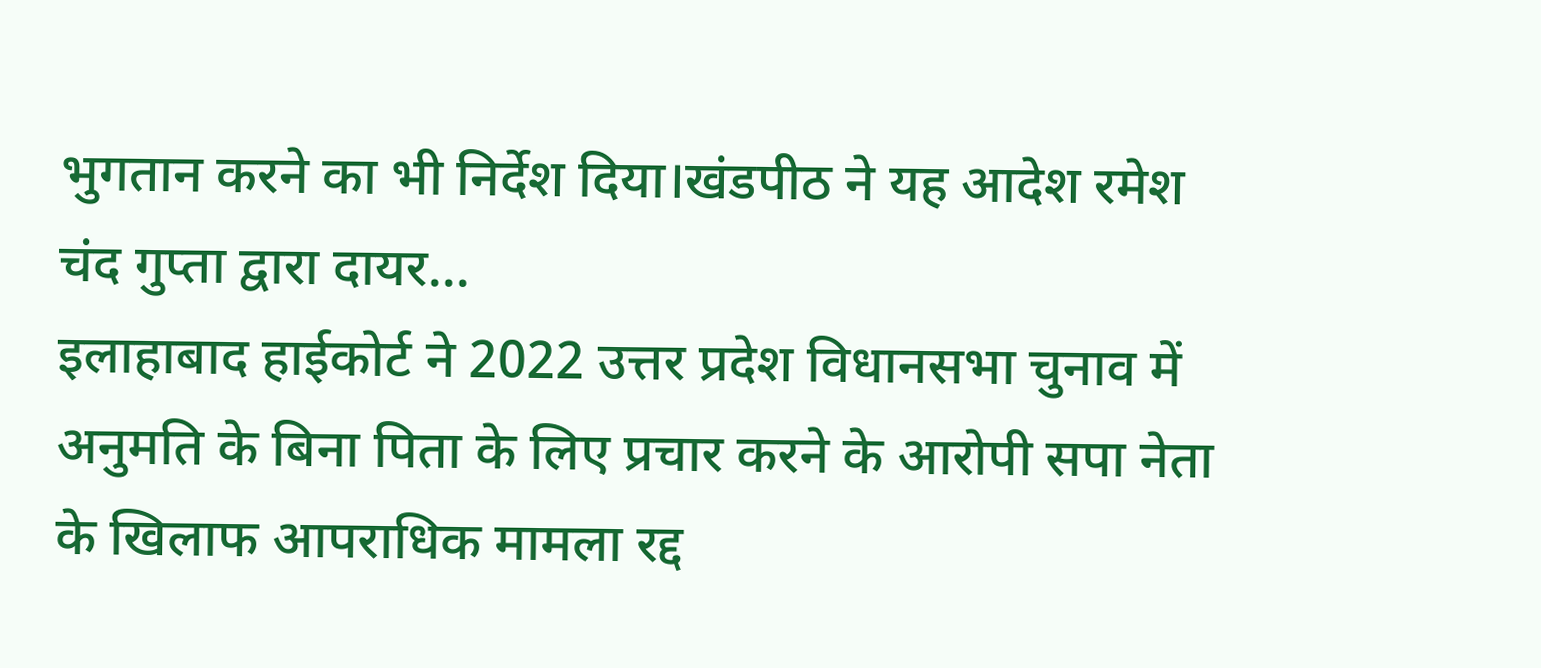भुगतान करने का भी निर्देश दिया।खंडपीठ ने यह आदेश रमेश चंद गुप्ता द्वारा दायर...
इलाहाबाद हाईकोर्ट ने 2022 उत्तर प्रदेश विधानसभा चुनाव में अनुमति के बिना पिता के लिए प्रचार करने के आरोपी सपा नेता के खिलाफ आपराधिक मामला रद्द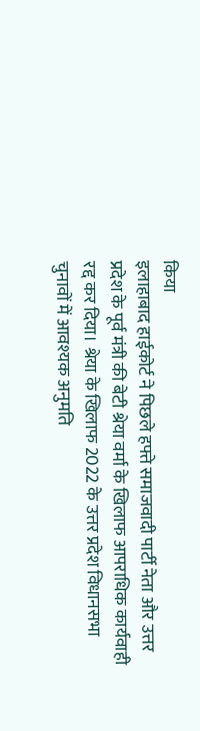किया
इलाहाबाद हाईकोर्ट ने पिछले हफ्ते समाजवादी पार्टी नेता और उत्तर प्रदेश के पूर्व मंत्री की बेटी श्रेया वर्मा के खिलाफ आपराधिक कार्यवाही रद्द कर दिया। श्रेया के खिलाफ 2022 के उत्तर प्रदेश विधानसभा चुनावों में आवश्यक अनुमति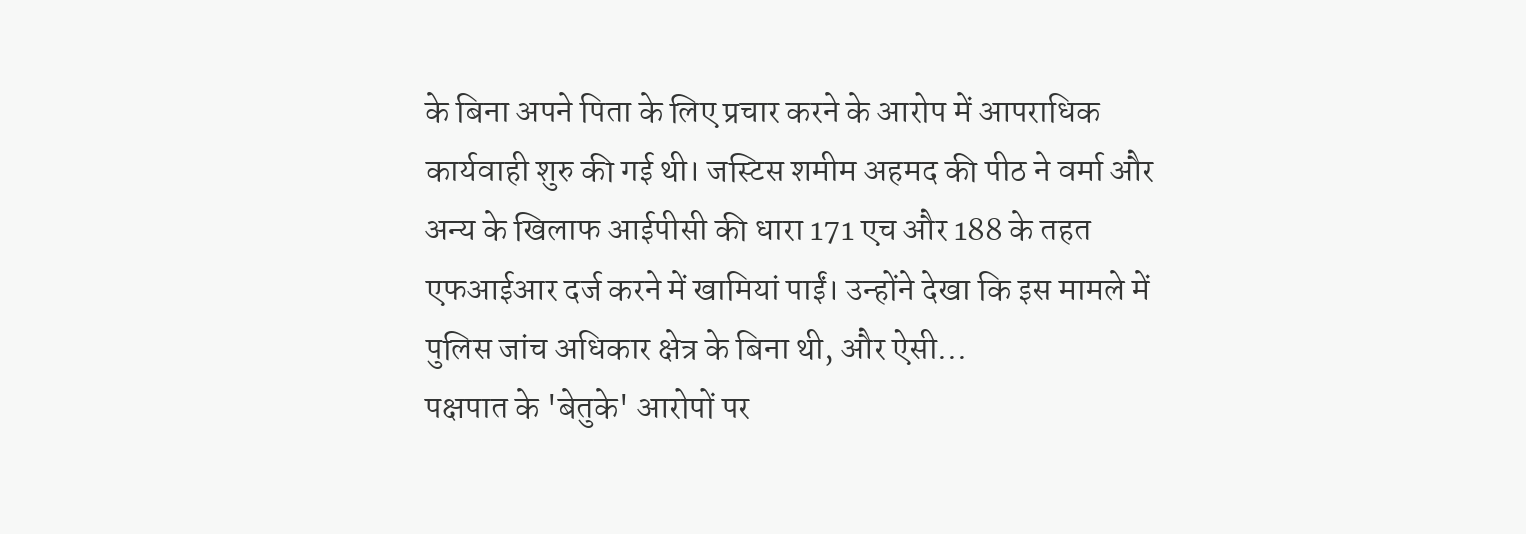के बिना अपने पिता के लिए प्रचार करने के आरोप में आपराधिक कार्यवाही शुरु की गई थी। जस्टिस शमीम अहमद की पीठ ने वर्मा और अन्य के खिलाफ आईपीसी की धारा 171 एच और 188 के तहत एफआईआर दर्ज करने में खामियां पाईं। उन्होंने देखा कि इस मामले में पुलिस जांच अधिकार क्षेत्र के बिना थी, और ऐसी...
पक्षपात के 'बेतुके' आरोपों पर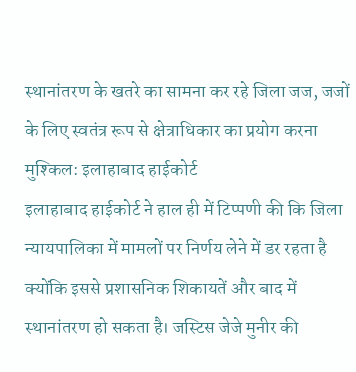स्थानांतरण के खतरे का सामना कर रहे जिला जज, जजों के लिए स्वतंत्र रूप से क्षेत्राधिकार का प्रयोग करना मुश्किल: इलाहाबाद हाईकोर्ट
इलाहाबाद हाईकोर्ट ने हाल ही में टिप्पणी की कि जिला न्यायपालिका में मामलों पर निर्णय लेने में डर रहता है क्योंकि इससे प्रशासनिक शिकायतें और बाद में स्थानांतरण हो सकता है। जस्टिस जेजे मुनीर की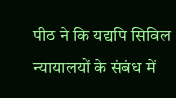पीठ ने कि यद्यपि सिविल न्यायालयों के संबंध में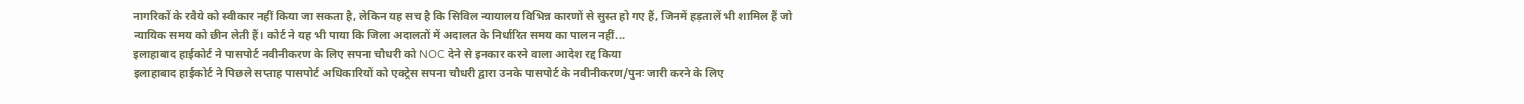नागरिकों के रवैये को स्वीकार नहीं किया जा सकता है, लेकिन यह सच है कि सिविल न्यायालय विभिन्न कारणों से सुस्त हो गए हैं, जिनमें हड़तालें भी शामिल हैं जो न्यायिक समय को छीन लेती हैं। कोर्ट ने यह भी पाया कि जिला अदालतों में अदालत के निर्धारित समय का पालन नहीं...
इलाहाबाद हाईकोर्ट ने पासपोर्ट नवीनीकरण के लिए सपना चौधरी को NOC देने से इनकार करने वाला आदेश रद्द किया
इलाहाबाद हाईकोर्ट ने पिछले सप्ताह पासपोर्ट अधिकारियों को एक्ट्रेस सपना चौधरी द्वारा उनके पासपोर्ट के नवीनीकरण/पुनः जारी करने के लिए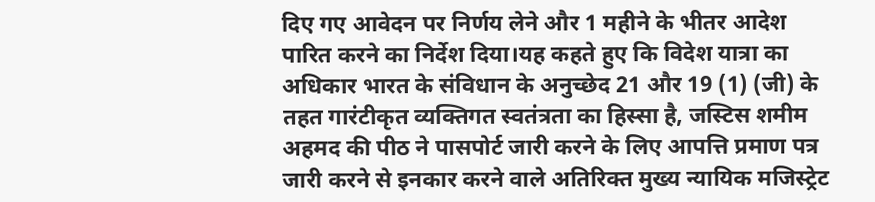दिए गए आवेदन पर निर्णय लेने और 1 महीने के भीतर आदेश पारित करने का निर्देश दिया।यह कहते हुए कि विदेश यात्रा का अधिकार भारत के संविधान के अनुच्छेद 21 और 19 (1) (जी) के तहत गारंटीकृत व्यक्तिगत स्वतंत्रता का हिस्सा है, जस्टिस शमीम अहमद की पीठ ने पासपोर्ट जारी करने के लिए आपत्ति प्रमाण पत्र जारी करने से इनकार करने वाले अतिरिक्त मुख्य न्यायिक मजिस्ट्रेट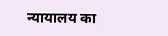न्यायालय का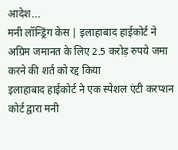आदेश...
मनी लॉन्ड्रिंग केस | इलाहाबाद हाईकोर्ट ने अग्रिम जमानत के लिए 2.5 करोड़ रुपये जमा करने की शर्त को रद्द किया
इलाहाबाद हाईकोर्ट ने एक स्पेशल एंटी करप्शन कोर्ट द्वारा मनी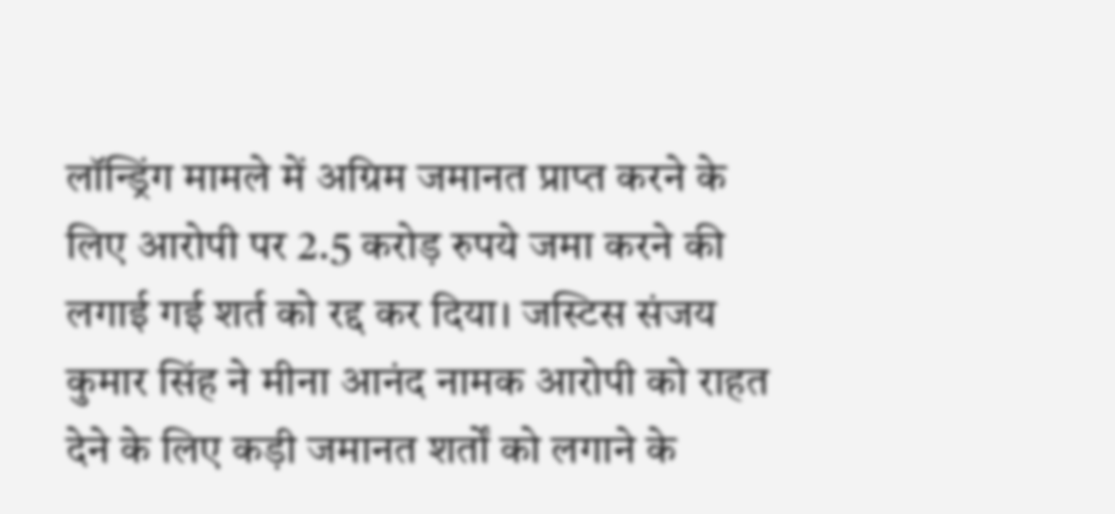लॉन्ड्रिंग मामले में अग्रिम जमानत प्राप्त करने के लिए आरोपी पर 2.5 करोड़ रुपये जमा करने की लगाई गई शर्त को रद्द कर दिया। जस्टिस संजय कुमार सिंह ने मीना आनंद नामक आरोपी को राहत देने के लिए कड़ी जमानत शर्तों को लगाने के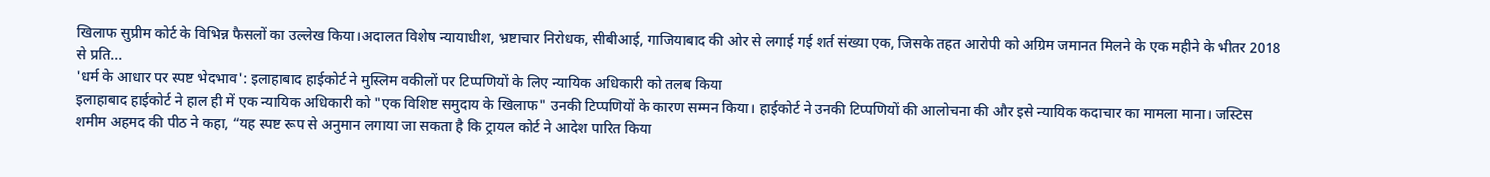खिलाफ सुप्रीम कोर्ट के विभिन्न फैसलों का उल्लेख किया।अदालत विशेष न्यायाधीश, भ्रष्टाचार निरोधक, सीबीआई, गाजियाबाद की ओर से लगाई गई शर्त संख्या एक, जिसके तहत आरोपी को अग्रिम जमानत मिलने के एक महीने के भीतर 2018 से प्रति...
'धर्म के आधार पर स्पष्ट भेदभाव': इलाहाबाद हाईकोर्ट ने मुस्लिम वकीलों पर टिप्पणियों के लिए न्यायिक अधिकारी को तलब किया
इलाहाबाद हाईकोर्ट ने हाल ही में एक न्यायिक अधिकारी को "एक विशिष्ट समुदाय के खिलाफ" उनकी टिप्पणियों के कारण सम्मन किया। हाईकोर्ट ने उनकी टिप्पणियों की आलोचना की और इसे न्यायिक कदाचार का मामला माना। जस्टिस शमीम अहमद की पीठ ने कहा, “यह स्पष्ट रूप से अनुमान लगाया जा सकता है कि ट्रायल कोर्ट ने आदेश पारित किया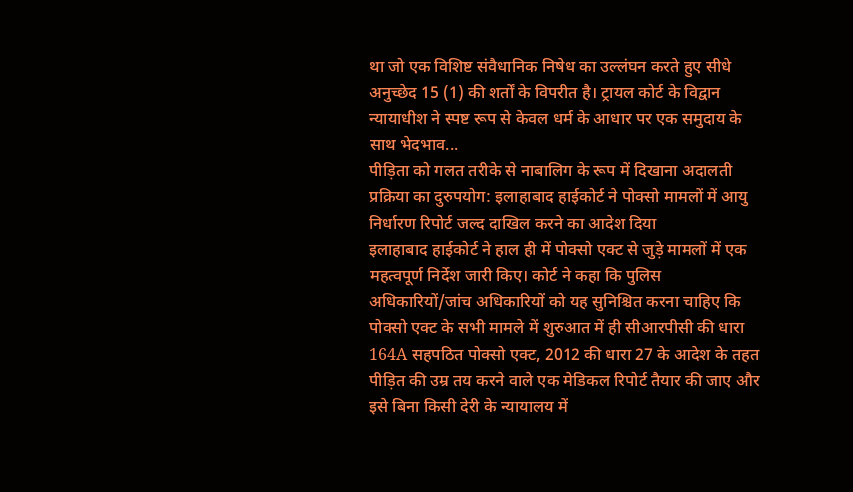था जो एक विशिष्ट संवैधानिक निषेध का उल्लंघन करते हुए सीधे अनुच्छेद 15 (1) की शर्तों के विपरीत है। ट्रायल कोर्ट के विद्वान न्यायाधीश ने स्पष्ट रूप से केवल धर्म के आधार पर एक समुदाय के साथ भेदभाव...
पीड़िता को गलत तरीके से नाबालिग के रूप में दिखाना अदालती प्रक्रिया का दुरुपयोग: इलाहाबाद हाईकोर्ट ने पोक्सो मामलों में आयु निर्धारण रिपोर्ट जल्द दाखिल करने का आदेश दिया
इलाहाबाद हाईकोर्ट ने हाल ही में पोक्सो एक्ट से जुड़े मामलों में एक महत्वपूर्ण निर्देश जारी किए। कोर्ट ने कहा कि पुलिस अधिकारियों/जांच अधिकारियों को यह सुनिश्चित करना चाहिए कि पोक्सो एक्ट के सभी मामले में शुरुआत में ही सीआरपीसी की धारा 164A सहपठित पोक्सो एक्ट, 2012 की धारा 27 के आदेश के तहत पीड़ित की उम्र तय करने वाले एक मेडिकल रिपोर्ट तैयार की जाए और इसे बिना किसी देरी के न्यायालय में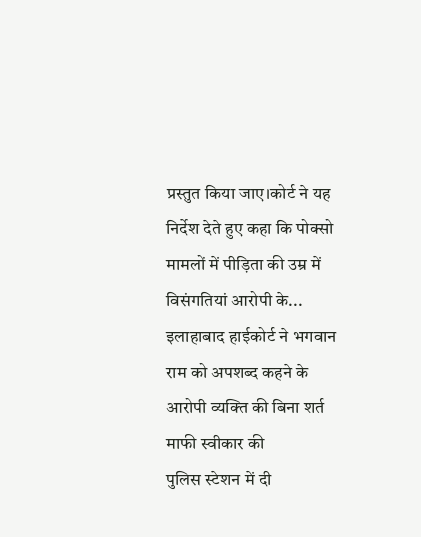प्रस्तुत किया जाए।कोर्ट ने यह निर्देश देते हुए कहा कि पोक्सो मामलों में पीड़िता की उम्र में विसंगतियां आरोपी के...
इलाहाबाद हाईकोर्ट ने भगवान राम को अपशब्द कहने के आरोपी व्यक्ति की बिना शर्त माफी स्वीकार की
पुलिस स्टेशन में दी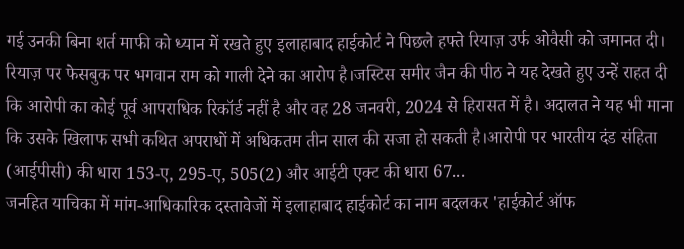गई उनकी बिना शर्त माफी को ध्यान में रखते हुए इलाहाबाद हाईकोर्ट ने पिछले हफ्ते रियाज़ उर्फ ओवैसी को जमानत दी। रियाज़ पर फेसबुक पर भगवान राम को गाली देने का आरोप है।जस्टिस समीर जैन की पीठ ने यह देखते हुए उन्हें राहत दी कि आरोपी का कोई पूर्व आपराधिक रिकॉर्ड नहीं है और वह 28 जनवरी, 2024 से हिरासत में है। अदालत ने यह भी माना कि उसके खिलाफ सभी कथित अपराधों में अधिकतम तीन साल की सजा हो सकती है।आरोपी पर भारतीय दंड संहिता (आईपीसी) की धारा 153-ए, 295-ए, 505(2) और आईटी एक्ट की धारा 67...
जनहित याचिका में मांग-आधिकारिक दस्तावेजों में इलाहाबाद हाईकोर्ट का नाम बदलकर 'हाईकोर्ट ऑफ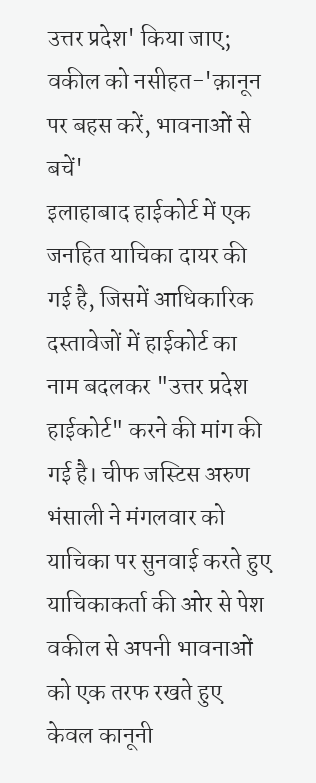उत्तर प्रदेश' किया जाए; वकील को नसीहत-'क़ानून पर बहस करें, भावनाओं से बचें'
इलाहाबाद हाईकोर्ट में एक जनहित याचिका दायर की गई है, जिसमें आधिकारिक दस्तावेजों में हाईकोर्ट का नाम बदलकर "उत्तर प्रदेश हाईकोर्ट" करने की मांग की गई है। चीफ जस्टिस अरुण भंसाली ने मंगलवार को याचिका पर सुनवाई करते हुए याचिकाकर्ता की ओर से पेश वकील से अपनी भावनाओं को एक तरफ रखते हुए केवल कानूनी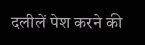दलीलें पेश करने की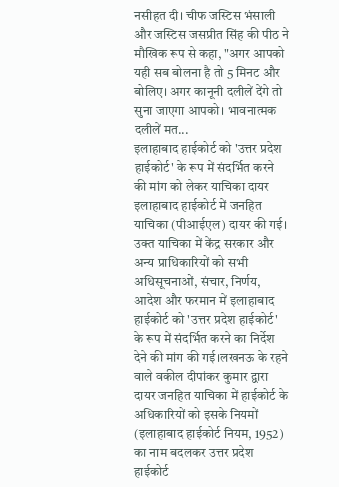नसीहत दी। चीफ जस्टिस भंसाली और जस्टिस जसप्रीत सिंह की पीठ ने मौखिक रूप से कहा, "अगर आपको यही सब बोलना है तो 5 मिनट और बोलिए। अगर कानूनी दलीलें देंगे तो सुना जाएगा आपको। भावनात्मक दलीलें मत...
इलाहाबाद हाईकोर्ट को 'उत्तर प्रदेश हाईकोर्ट' के रूप में संदर्भित करने की मांग को लेकर याचिका दायर
इलाहाबाद हाईकोर्ट में जनहित याचिका (पीआईएल) दायर की गई। उक्त याचिका में केंद्र सरकार और अन्य प्राधिकारियों को सभी अधिसूचनाओं, संचार, निर्णय, आदेश और फरमान में इलाहाबाद हाईकोर्ट को 'उत्तर प्रदेश हाईकोर्ट' के रूप में संदर्भित करने का निर्देश देने की मांग की गई।लखनऊ के रहने वाले वकील दीपांकर कुमार द्वारा दायर जनहित याचिका में हाईकोर्ट के अधिकारियों को इसके नियमों (इलाहाबाद हाईकोर्ट नियम, 1952) का नाम बदलकर उत्तर प्रदेश हाईकोर्ट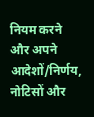नियम करने और अपने आदेशों/निर्णय, नोटिसों और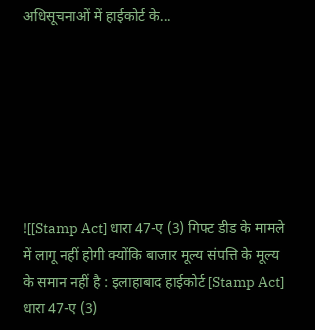अधिसूचनाओं में हाईकोर्ट के...







![[Stamp Act] धारा 47-ए (3) गिफ्ट डीड के मामले में लागू नहीं होगी क्योंकि बाजार मूल्य संपत्ति के मूल्य के समान नहीं है : इलाहाबाद हाईकोर्ट [Stamp Act] धारा 47-ए (3)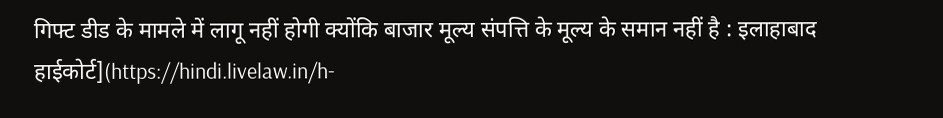गिफ्ट डीड के मामले में लागू नहीं होगी क्योंकि बाजार मूल्य संपत्ति के मूल्य के समान नहीं है : इलाहाबाद हाईकोर्ट](https://hindi.livelaw.in/h-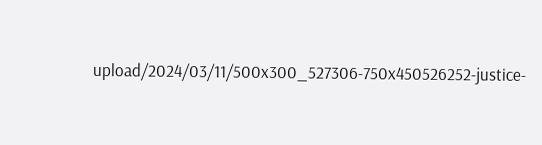upload/2024/03/11/500x300_527306-750x450526252-justice-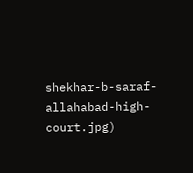shekhar-b-saraf-allahabad-high-court.jpg)